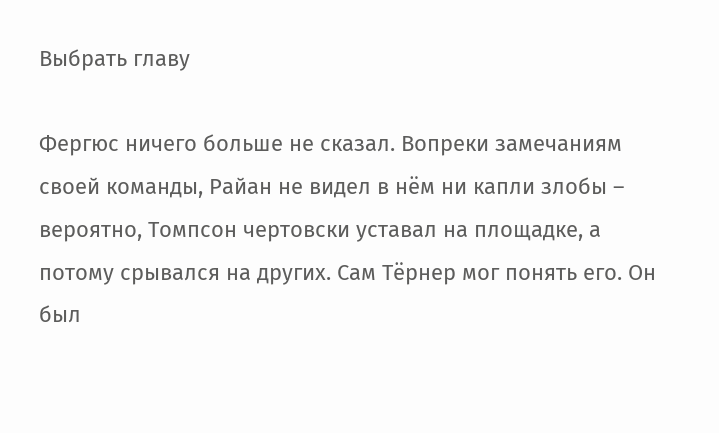Выбрать главу

Фергюс ничего больше не сказал. Вопреки замечаниям своей команды, Райан не видел в нём ни капли злобы – вероятно, Томпсон чертовски уставал на площадке, а потому срывался на других. Сам Тёрнер мог понять его. Он был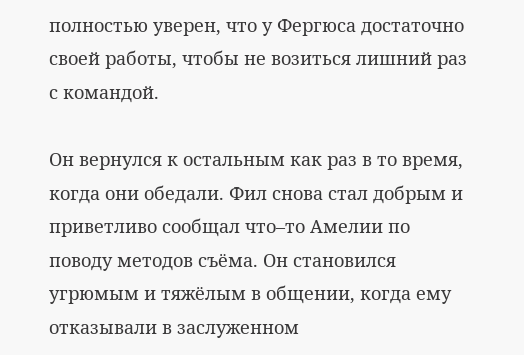полностью уверен, что у Фергюса достаточно своей работы, чтобы не возиться лишний раз с командой.

Он вернулся к остальным как раз в то время, когда они обедали. Фил снова стал добрым и приветливо сообщал что–то Амелии по поводу методов съёма. Он становился угрюмым и тяжёлым в общении, когда ему отказывали в заслуженном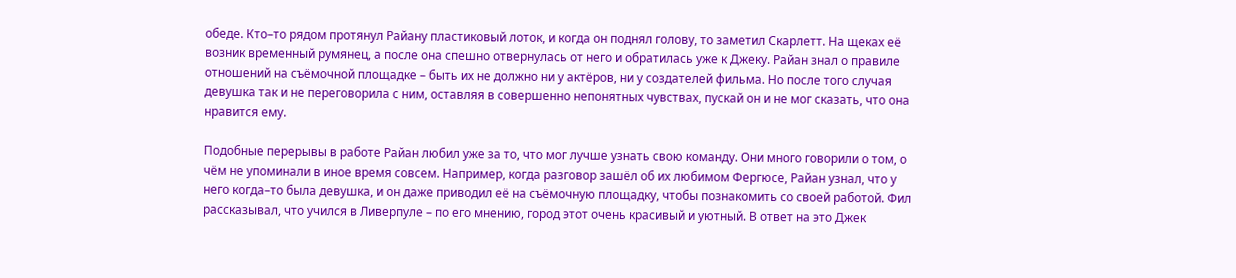обеде. Кто–то рядом протянул Райану пластиковый лоток, и когда он поднял голову, то заметил Скарлетт. На щеках её возник временный румянец, а после она спешно отвернулась от него и обратилась уже к Джеку. Райан знал о правиле отношений на съёмочной площадке – быть их не должно ни у актёров, ни у создателей фильма. Но после того случая девушка так и не переговорила с ним, оставляя в совершенно непонятных чувствах, пускай он и не мог сказать, что она нравится ему.

Подобные перерывы в работе Райан любил уже за то, что мог лучше узнать свою команду. Они много говорили о том, о чём не упоминали в иное время совсем. Например, когда разговор зашёл об их любимом Фергюсе, Райан узнал, что у него когда–то была девушка, и он даже приводил её на съёмочную площадку, чтобы познакомить со своей работой. Фил рассказывал, что учился в Ливерпуле – по его мнению, город этот очень красивый и уютный. В ответ на это Джек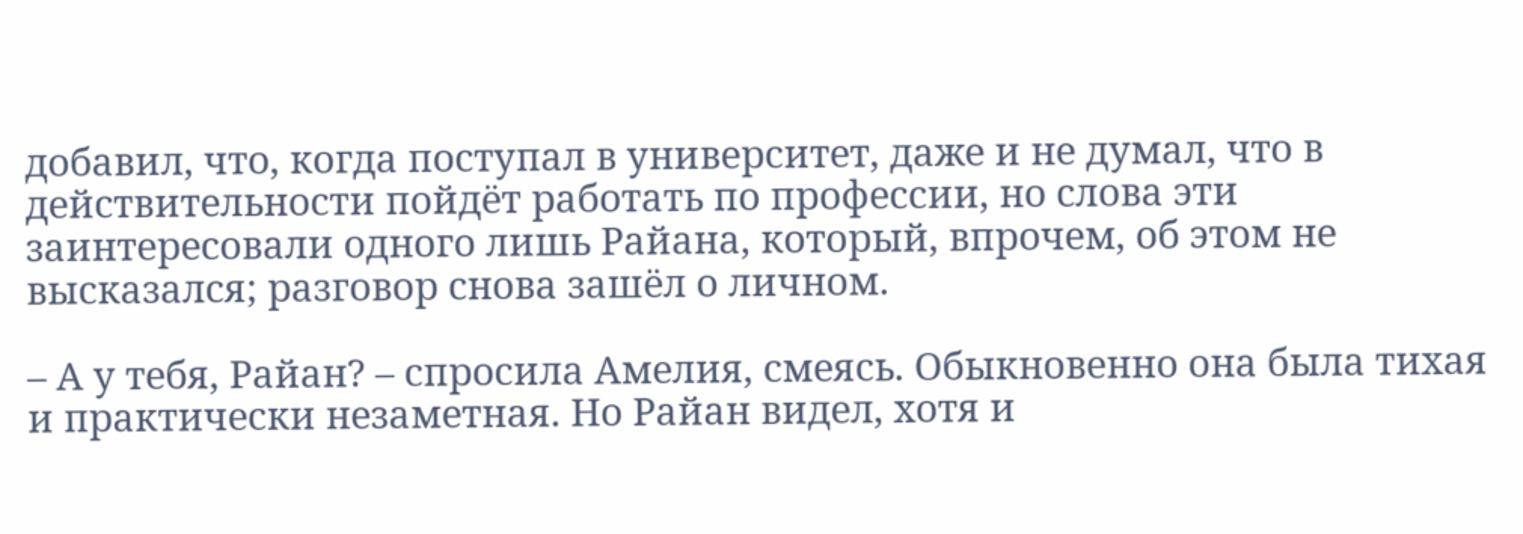добавил, что, когда поступал в университет, даже и не думал, что в действительности пойдёт работать по профессии, но слова эти заинтересовали одного лишь Райана, который, впрочем, об этом не высказался; разговор снова зашёл о личном.

– А у тебя, Райан? – спросила Амелия, смеясь. Обыкновенно она была тихая и практически незаметная. Но Райан видел, хотя и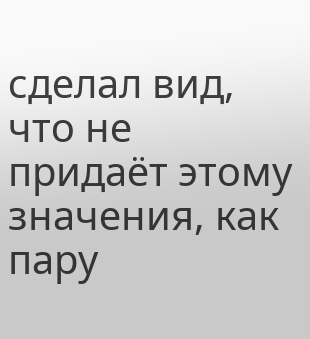сделал вид, что не придаёт этому значения, как пару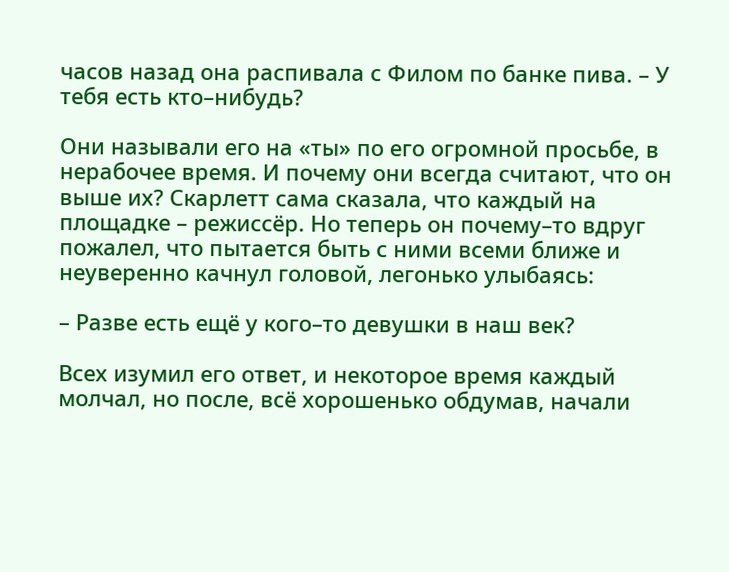часов назад она распивала с Филом по банке пива. – У тебя есть кто–нибудь?

Они называли его на «ты» по его огромной просьбе, в нерабочее время. И почему они всегда считают, что он выше их? Скарлетт сама сказала, что каждый на площадке – режиссёр. Но теперь он почему–то вдруг пожалел, что пытается быть с ними всеми ближе и неуверенно качнул головой, легонько улыбаясь:

– Разве есть ещё у кого–то девушки в наш век?

Всех изумил его ответ, и некоторое время каждый молчал, но после, всё хорошенько обдумав, начали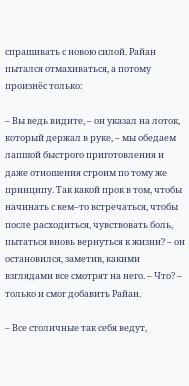спрашивать с новою силой. Райан пытался отмахиваться, а потому произнёс только:

– Вы ведь видите, – он указал на лоток, который держал в руке, – мы обедаем лапшой быстрого приготовления и даже отношения строим по тому же принципу. Так какой прок в том, чтобы начинать с кем–то встречаться, чтобы после расходиться, чувствовать боль, пытаться вновь вернуться к жизни? – он остановился, заметив, какими взглядами все смотрят на него. – Что? – только и смог добавить Райан.

– Все столичные так себя ведут,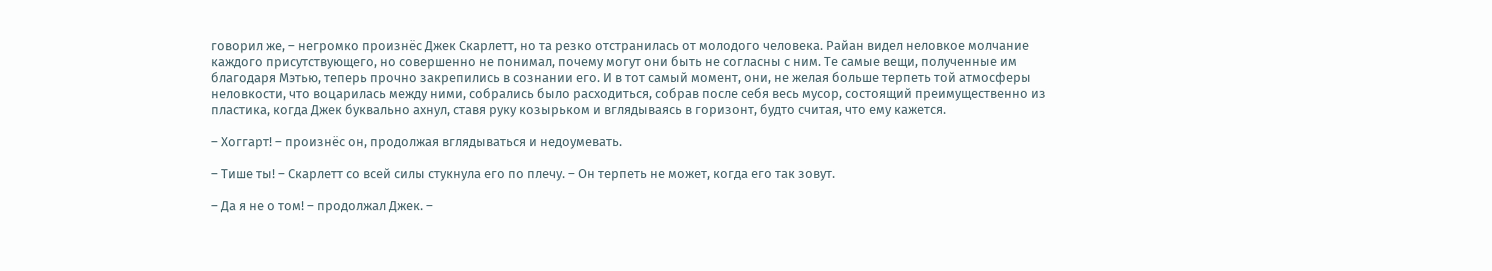говорил же, – негромко произнёс Джек Скарлетт, но та резко отстранилась от молодого человека. Райан видел неловкое молчание каждого присутствующего, но совершенно не понимал, почему могут они быть не согласны с ним. Те самые вещи, полученные им благодаря Мэтью, теперь прочно закрепились в сознании его. И в тот самый момент, они, не желая больше терпеть той атмосферы неловкости, что воцарилась между ними, собрались было расходиться, собрав после себя весь мусор, состоящий преимущественно из пластика, когда Джек буквально ахнул, ставя руку козырьком и вглядываясь в горизонт, будто считая, что ему кажется.

– Хоггарт! – произнёс он, продолжая вглядываться и недоумевать.

– Тише ты! – Скарлетт со всей силы стукнула его по плечу. – Он терпеть не может, когда его так зовут.

– Да я не о том! – продолжал Джек. –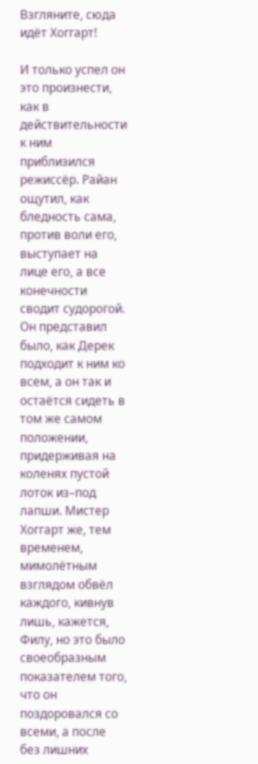Взгляните, сюда идёт Хоггарт!

И только успел он это произнести, как в действительности к ним приблизился режиссёр. Райан ощутил, как бледность сама, против воли его, выступает на лице его, а все конечности сводит судорогой. Он представил было, как Дерек подходит к ним ко всем, а он так и остаётся сидеть в том же самом положении, придерживая на коленях пустой лоток из–под лапши. Мистер Хоггарт же, тем временем, мимолётным взглядом обвёл каждого, кивнув лишь, кажется, Филу, но это было своеобразным показателем того, что он поздоровался со всеми, а после без лишних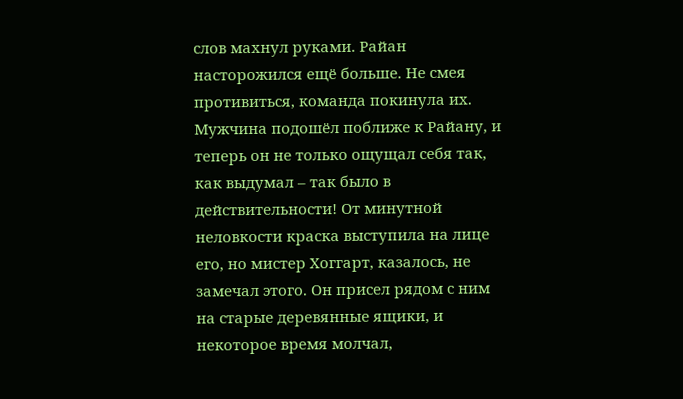слов махнул руками. Райан насторожился ещё больше. Не смея противиться, команда покинула их. Мужчина подошёл поближе к Райану, и теперь он не только ощущал себя так, как выдумал – так было в действительности! От минутной неловкости краска выступила на лице его, но мистер Хоггарт, казалось, не замечал этого. Он присел рядом с ним на старые деревянные ящики, и некоторое время молчал,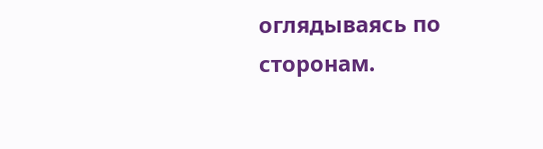оглядываясь по сторонам.